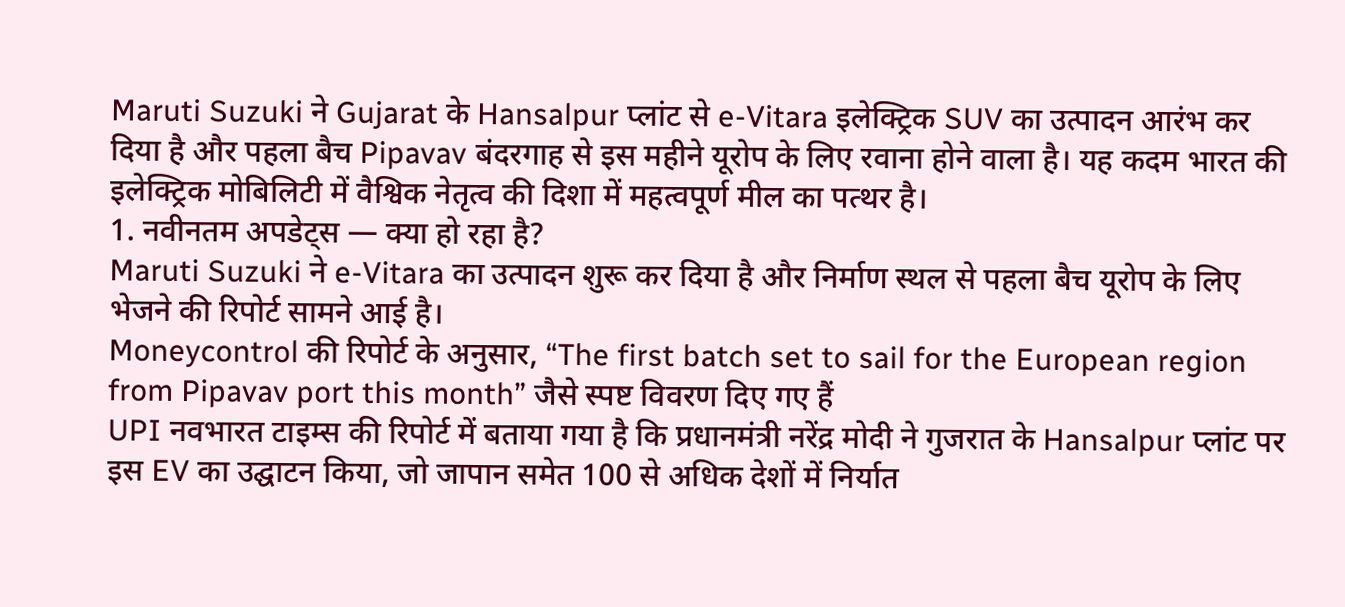Maruti Suzuki ने Gujarat के Hansalpur प्लांट से e-Vitara इलेक्ट्रिक SUV का उत्पादन आरंभ कर दिया है और पहला बैच Pipavav बंदरगाह से इस महीने यूरोप के लिए रवाना होने वाला है। यह कदम भारत की इलेक्ट्रिक मोबिलिटी में वैश्विक नेतृत्व की दिशा में महत्वपूर्ण मील का पत्थर है।
1. नवीनतम अपडेट्स — क्या हो रहा है?
Maruti Suzuki ने e-Vitara का उत्पादन शुरू कर दिया है और निर्माण स्थल से पहला बैच यूरोप के लिए भेजने की रिपोर्ट सामने आई है।
Moneycontrol की रिपोर्ट के अनुसार, “The first batch set to sail for the European region from Pipavav port this month” जैसे स्पष्ट विवरण दिए गए हैं
UPI नवभारत टाइम्स की रिपोर्ट में बताया गया है कि प्रधानमंत्री नरेंद्र मोदी ने गुजरात के Hansalpur प्लांट पर इस EV का उद्घाटन किया, जो जापान समेत 100 से अधिक देशों में निर्यात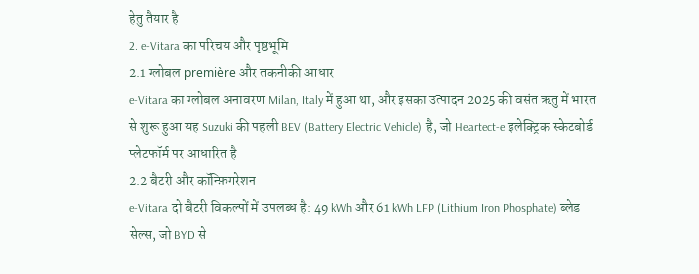हेतु तैयार है
2. e-Vitara का परिचय और पृष्ठभूमि
2.1 ग्लोबल première और तकनीकी आधार
e-Vitara का ग्लोबल अनावरण Milan, Italy में हुआ था, और इसका उत्पादन 2025 की वसंत ऋतु में भारत से शुरू हुआ यह Suzuki की पहली BEV (Battery Electric Vehicle) है, जो Heartect-e इलेक्ट्रिक स्केटबोर्ड प्लेटफॉर्म पर आधारित है
2.2 बैटरी और कॉन्फ़िगरेशन
e-Vitara दो बैटरी विकल्पों में उपलब्ध है: 49 kWh और 61 kWh LFP (Lithium Iron Phosphate) ब्लेड सेल्स, जो BYD से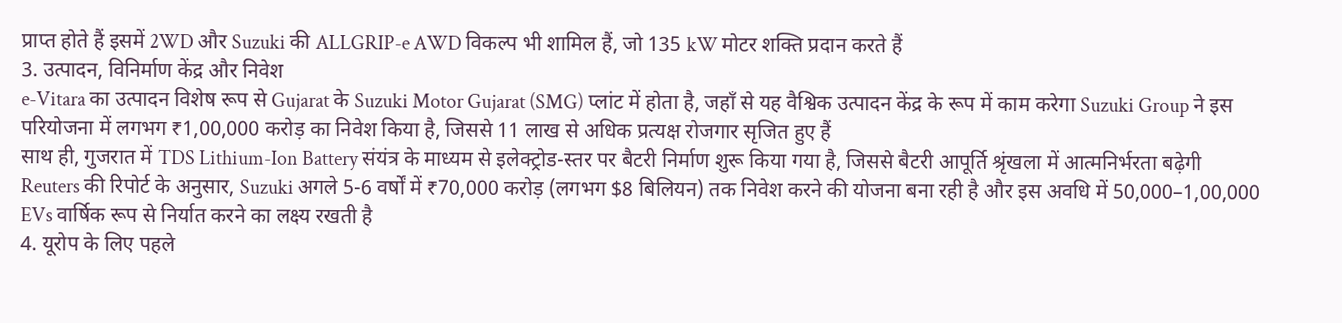प्राप्त होते हैं इसमें 2WD और Suzuki की ALLGRIP-e AWD विकल्प भी शामिल हैं, जो 135 kW मोटर शक्ति प्रदान करते हैं
3. उत्पादन, विनिर्माण केंद्र और निवेश
e-Vitara का उत्पादन विशेष रूप से Gujarat के Suzuki Motor Gujarat (SMG) प्लांट में होता है, जहाँ से यह वैश्विक उत्पादन केंद्र के रूप में काम करेगा Suzuki Group ने इस परियोजना में लगभग ₹1,00,000 करोड़ का निवेश किया है, जिससे 11 लाख से अधिक प्रत्यक्ष रोजगार सृजित हुए हैं
साथ ही, गुजरात में TDS Lithium-Ion Battery संयंत्र के माध्यम से इलेक्ट्रोड-स्तर पर बैटरी निर्माण शुरू किया गया है, जिससे बैटरी आपूर्ति श्रृंखला में आत्मनिर्भरता बढ़ेगी
Reuters की रिपोर्ट के अनुसार, Suzuki अगले 5-6 वर्षों में ₹70,000 करोड़ (लगभग $8 बिलियन) तक निवेश करने की योजना बना रही है और इस अवधि में 50,000–1,00,000 EVs वार्षिक रूप से निर्यात करने का लक्ष्य रखती है
4. यूरोप के लिए पहले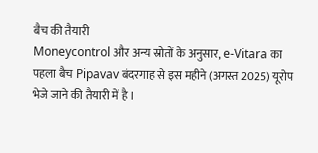बैच की तैयारी
Moneycontrol और अन्य स्रोतों के अनुसार, e-Vitara का पहला बैच Pipavav बंदरगाह से इस महीने (अगस्त 2025) यूरोप भेजे जाने की तैयारी में है ।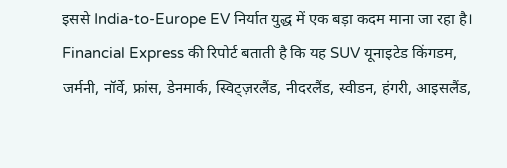इससे India-to-Europe EV निर्यात युद्ध में एक बड़ा कदम माना जा रहा है।
Financial Express की रिपोर्ट बताती है कि यह SUV यूनाइटेड किंगडम, जर्मनी, नॉर्वे, फ्रांस, डेनमार्क, स्विट्ज़रलैंड, नीदरलैंड, स्वीडन, हंगरी, आइसलैंड,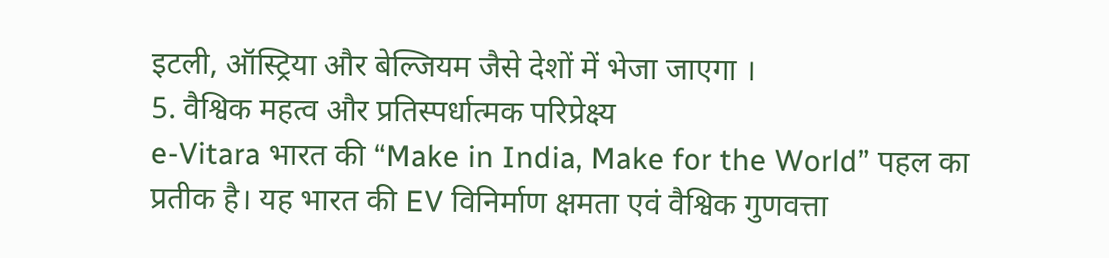इटली, ऑस्ट्रिया और बेल्जियम जैसे देशों में भेजा जाएगा ।
5. वैश्विक महत्व और प्रतिस्पर्धात्मक परिप्रेक्ष्य
e-Vitara भारत की “Make in India, Make for the World” पहल का प्रतीक है। यह भारत की EV विनिर्माण क्षमता एवं वैश्विक गुणवत्ता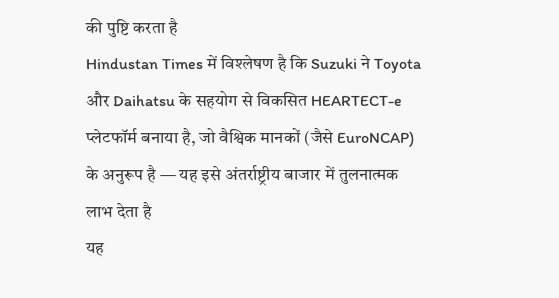की पुष्टि करता है
Hindustan Times में विश्लेषण है कि Suzuki ने Toyota और Daihatsu के सहयोग से विकसित HEARTECT-e प्लेटफॉर्म बनाया है, जो वैश्विक मानकों (जैसे EuroNCAP) के अनुरूप है — यह इसे अंतर्राष्ट्रीय बाजार में तुलनात्मक लाभ देता है
यह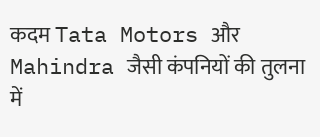कदम Tata Motors और Mahindra जैसी कंपनियों की तुलना में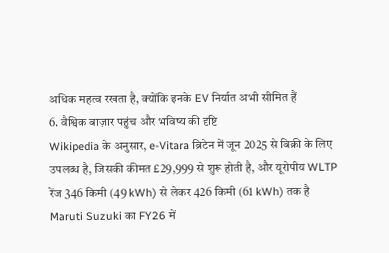अधिक महत्व रखता है, क्योंकि इनके EV निर्यात अभी सीमित हैं
6. वैश्विक बाज़ार पहुंच और भविष्य की दृष्टि
Wikipedia के अनुसार, e-Vitara ब्रिटेन में जून 2025 से बिक्री के लिए उपलब्ध है, जिसकी कीमत £29,999 से शुरू होती है, और यूरोपीय WLTP रेंज 346 किमी (49 kWh) से लेकर 426 किमी (61 kWh) तक है
Maruti Suzuki का FY26 में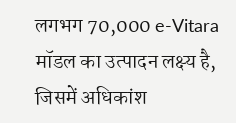लगभग 70,000 e-Vitara मॉडल का उत्पादन लक्ष्य है, जिसमें अधिकांश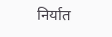निर्यात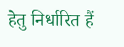हेतु निर्धारित हैं